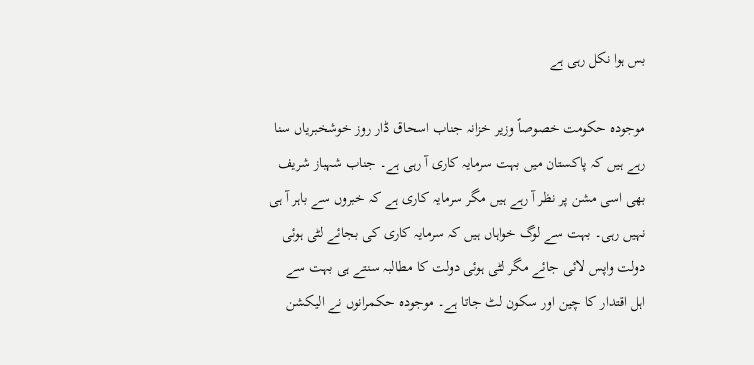بس ہوا نکل رہی ہے

موجودہ حکومت خصوصاً وزیر خزانہ جناب اسحاق ڈار روز خوشخبریاں سنا رہے ہیں کہ پاکستان میں بہت سرمایہ کاری آ رہی ہے۔ جناب شہباز شریف بھی اسی مشن پر نظر آ رہے ہیں مگر سرمایہ کاری ہے کہ خبروں سے باہر آ ہی نہیں رہی۔ بہت سے لوگ خواہاں ہیں کہ سرمایہ کاری کی بجائے لٹی ہوئی دولت واپس لائی جائے مگر لٹی ہوئی دولت کا مطالبہ سنتے ہی بہت سے اہل اقتدار کا چین اور سکون لٹ جاتا ہے۔ موجودہ حکمرانوں نے الیکشن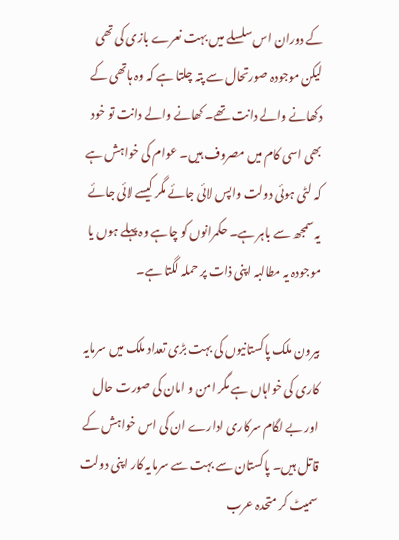کے دوران اس سلسلے میں بہت نعرے بازی کی تھی لیکن موجودہ صورتحال سے پتہ چلتا ہے کہ وہ ہاتھی کے دکھانے والے دانت تھے۔ کھانے والے دانت تو خود بھی اسی کام میں مصروف ہیں۔ عوام کی خواہش ہے کہ لٹی ہوئی دولت واپس لائی جائے مگر کیسے لائی جائے یہ سمجھ سے باہر ہے۔ حکمرانوں کو چاہے وہ پہلے ہوں یا موجودہ یہ مطالبہ اپنی ذات پر حملہ لگتا ہے۔

بیرون ملک پاکستانیوں کی بہت بڑی تعداد ملک میں سرمایہ کاری کی خواہاں ہے مگر امن و امان کی صورت حال اور بے لگام سرکاری ادارے ان کی اس خواہش کے قاتل ہیں۔ پاکستان سے بہت سے سرمایہ کار اپنی دولت سمیٹ کر متحدہ عرب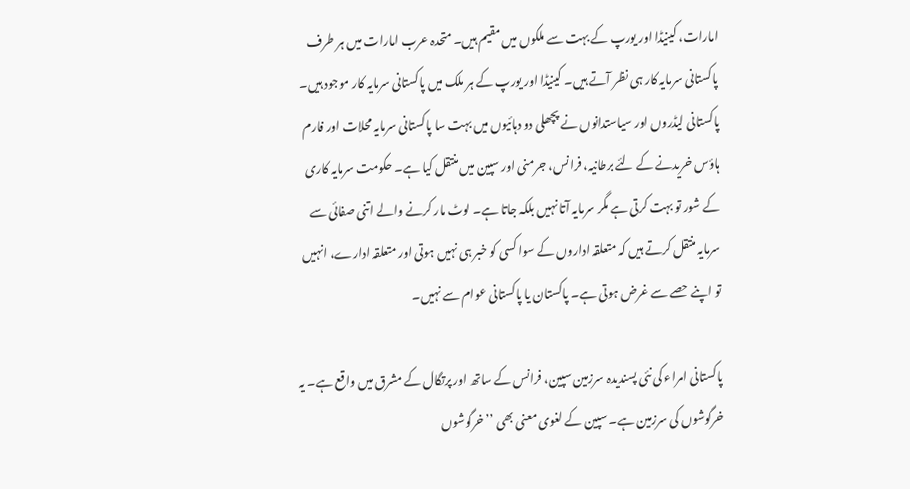امارات، کینیڈا اور یورپ کے بہت سے ملکوں میں مقیم ہیں۔ متحدہ عرب امارات میں ہر طرف پاکستانی سرمایہ کار ہی نظر آتے ہیں۔ کینیڈا اور یورپ کے ہر ملک میں پاکستانی سرمایہ کار موجود ہیں۔ پاکستانی لیڈروں اور سیاستدانوں نے پچھلی دو دہائیوں میں بہت سا پاکستانی سرمایہ محلات اور فارم ہاؤس خریدنے کے لئے برطانیہ، فرانس، جرمنی اور سپین میں منتقل کیا ہے۔ حکومت سرمایہ کاری کے شور تو بہت کرتی ہے مگر سرمایہ آتا نہیں بلکہ جاتا ہے۔ لوٹ مار کرنے والے اتنی صفائی سے سرمایہ منتقل کرتے ہیں کہ متعلقہ اداروں کے سوا کسی کو خبر ہی نہیں ہوتی اور متعلقہ ادارے، انہیں تو اپنے حصے سے غرض ہوتی ہے۔ پاکستان یا پاکستانی عوام سے نہیں۔

پاکستانی امراء کی نئی پسندیدہ سرزمین سپین، فرانس کے ساتھ اور پرتگال کے مشرق میں واقع ہے۔ یہ خرگوشوں کی سرزمین ہے۔ سپین کے لغوی معنی بھی ’’خرگوشوں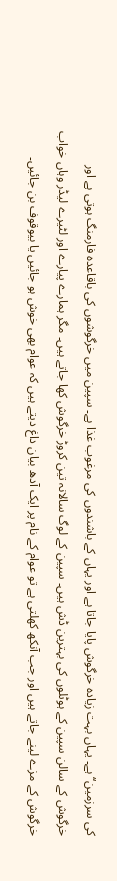کی سرزمین‘‘ ہے۔ یہاں بہت زیادہ خرگوش پایا جاتا ہے اور یہاں کے باشندوں کی مرغوب غذا ہے۔ سپین میں خرگوشوں کی باقاعدہ فارمنگ ہوتی ہے اور خرگوش کے سالن سپین کے ہوٹلوں کی بہترین ڈش ہیں۔ سپین کے لوگ سالانہ تین کروڑ خرگوش کھا جاتے ہیں۔ مگر ہمارے پیارے اور لٹیرے لیڈر وہاں خواب خرگوش کے مزے لینے جاتے ہیں اور جب آنکھ کھلتی ہے تو عوام کے نام پر ایک آدھ بیان داغ دیتے ہیں کہ عوام بھی خوش ہو جائیں یا بیوقوف بن جائیں۔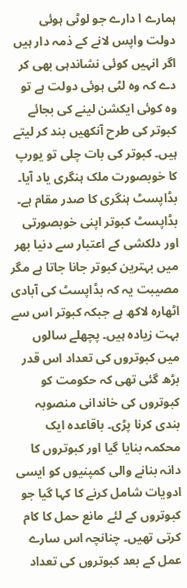ہمارے ا دارے جو لوٹی ہوئی دولت واپس لانے کے ذمہ دار ہیں اگر انہیں کوئی نشاندہی بھی کر دے کہ وہ لٹی ہوئی دولت ہے تو وہ کوئی ایکشن لینے کی بجائے کبوتر کی طرح آنکھیں بند کر لیتے ہیں۔ کبوتر کی بات چلی تو یورپ کا خوبصورت ملک ہنگری یاد آیا۔ بڈاپسٹ ہنگری کا صدر مقام ہے۔ بڈاپسٹ کبوتر اپنی خوبصورتی اور دلکشی کے اعتبار سے دنیا بھر میں بہترین کبوتر جانا جاتا ہے مگر مصیبت یہ کہ بڈاپسٹ کی آبادی اٹھارہ لاکھ ہے جبکہ کبوتر اس سے بہت زیادہ ہیں۔ پچھلے سالوں میں کبوتروں کی تعداد اس قدر بڑھ گئی تھی کہ حکومت کو کبوتروں کی خاندانی منصوبہ بندی کرنا پڑی۔ باقاعدہ ایک محکمہ بنایا گیا اور کبوتروں کا دانہ بنانے والی کمپنیوں کو ایسی ادویات شامل کرنے کا کہا گیا جو کبوتروں کے لئے مانع حمل کا کام کرتی تھیں۔ چنانچہ اس سارے عمل کے بعد کبوتروں کی تعداد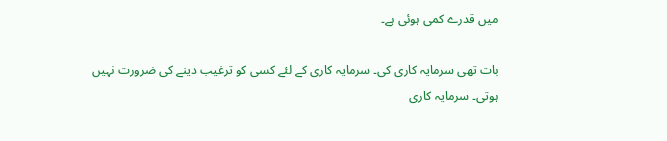میں قدرے کمی ہوئی ہے۔

بات تھی سرمایہ کاری کی۔ سرمایہ کاری کے لئے کسی کو ترغیب دینے کی ضرورت نہیں ہوتی۔ سرمایہ کاری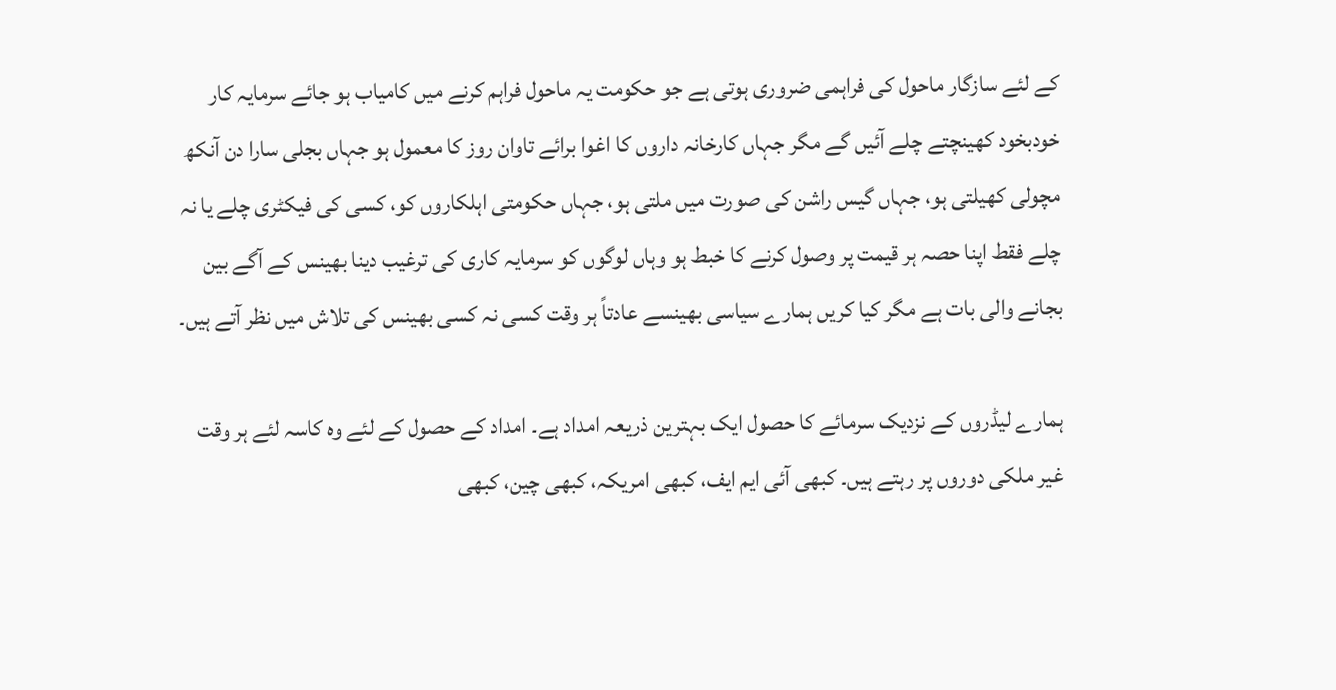کے لئے سازگار ماحول کی فراہمی ضروری ہوتی ہے جو حکومت یہ ماحول فراہم کرنے میں کامیاب ہو جائے سرمایہ کار خودبخود کھینچتے چلے آئیں گے مگر جہاں کارخانہ داروں کا اغوا برائے تاوان روز کا معمول ہو جہاں بجلی سارا دن آنکھ مچولی کھیلتی ہو، جہاں گیس راشن کی صورت میں ملتی ہو، جہاں حکومتی اہلکاروں کو، کسی کی فیکٹری چلے یا نہ چلے فقط اپنا حصہ ہر قیمت پر وصول کرنے کا خبط ہو وہاں لوگوں کو سرمایہ کاری کی ترغیب دینا بھینس کے آگے بین بجانے والی بات ہے مگر کیا کریں ہمارے سیاسی بھینسے عادتاً ہر وقت کسی نہ کسی بھینس کی تلاش میں نظر آتے ہیں۔

ہمارے لیڈروں کے نزدیک سرمائے کا حصول ایک بہترین ذریعہ امداد ہے۔ امداد کے حصول کے لئے وہ کاسہ لئے ہر وقت غیر ملکی دوروں پر رہتے ہیں۔ کبھی آئی ایم ایف، کبھی امریکہ، کبھی چین، کبھی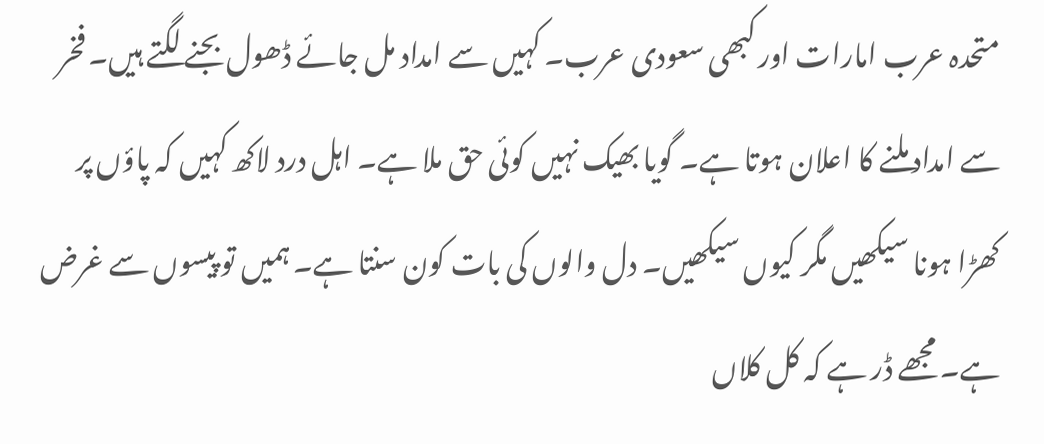متحدہ عرب امارات اور کبھی سعودی عرب۔ کہیں سے امداد مل جائے ڈھول بجنے لگتے ہیں۔ فخر سے امداد ملنے کا اعلان ہوتا ہے۔ گویا بھیک نہیں کوئی حق ملا ہے۔ اہل درد لاکھ کہیں کہ پاؤں پر کھڑا ہونا سیکھیں مگر کیوں سیکھیں۔ دل والوں کی بات کون سنتا ہے۔ ہمیں تو پیسوں سے غرض ہے۔ مجھے ڈر ہے کہ کل کلاں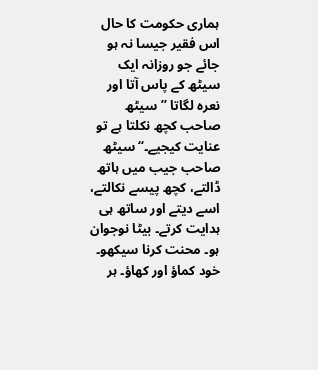ہماری حکومت کا حال اس فقیر جیسا نہ ہو جائے جو روزانہ ایک سیٹھ کے پاس آتا اور نعرہ لگاتا ’’سیٹھ صاحب کچھ نکلتا ہے تو عنایت کیجیے۔‘‘ سیٹھ صاحب جیب میں ہاتھ ڈالتے، کچھ پیسے نکالتے، اسے دیتے اور ساتھ ہی ہدایت کرتے۔ بیٹا نوجوان ہو۔ محنت کرنا سیکھو۔ خود کماؤ اور کھاؤ۔ ہر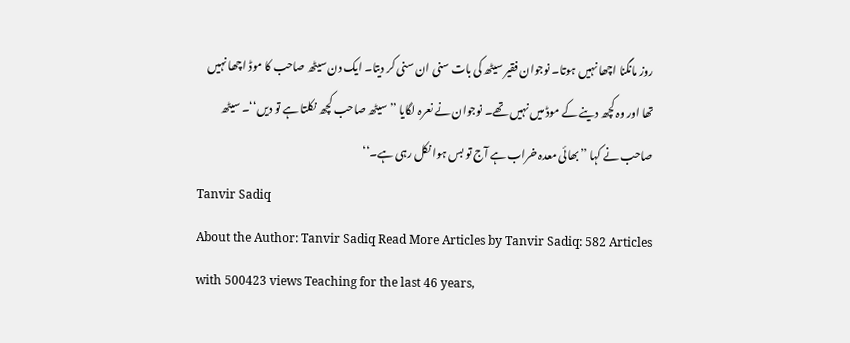روز مانگنا اچھا نہیں ہوتا۔ نوجوان فقیر سیٹھ کی بات سنی ان سنی کر دیتا۔ ایک دن سیٹھ صاحب کا موڈ اچھا نہیں تھا اور وہ کچھ دینے کے موڈ میں نہیں تھے۔ نوجوان نے نعرہ لگایا ’’سیٹھ صاحب کچھ نکلتا ہے تو دیں‘‘۔ سیٹھ صاحب نے کہا ’’بھائی معدہ خراب ہے آج تو بس ہوا نکل رہی ہے۔‘‘
Tanvir Sadiq
About the Author: Tanvir Sadiq Read More Articles by Tanvir Sadiq: 582 Articles with 500423 views Teaching for the last 46 years,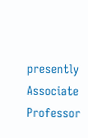presently Associate Professor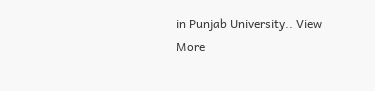in Punjab University.. View More